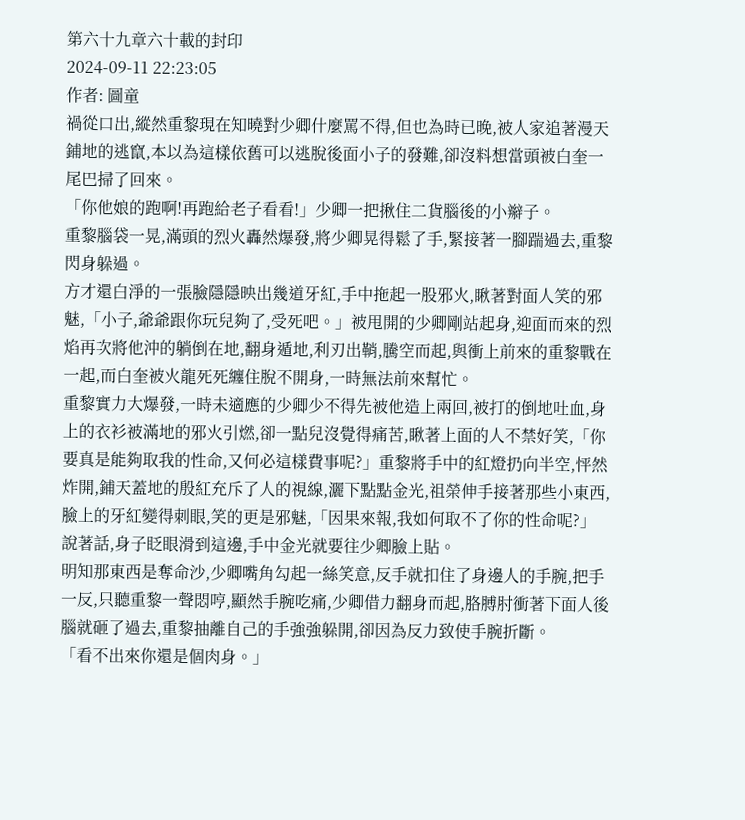第六十九章六十載的封印
2024-09-11 22:23:05
作者: 圖童
禍從口出,縱然重黎現在知曉對少卿什麼罵不得,但也為時已晚,被人家追著漫天鋪地的逃竄,本以為這樣依舊可以逃脫後面小子的發難,卻沒料想當頭被白奎一尾巴掃了回來。
「你他娘的跑啊!再跑給老子看看!」少卿一把揪住二貨腦後的小辮子。
重黎腦袋一晃,滿頭的烈火轟然爆發,將少卿晃得鬆了手,緊接著一腳踹過去,重黎閃身躲過。
方才還白淨的一張臉隱隱映出幾道牙紅,手中拖起一股邪火,瞅著對面人笑的邪魅,「小子,爺爺跟你玩兒夠了,受死吧。」被甩開的少卿剛站起身,迎面而來的烈焰再次將他沖的躺倒在地,翻身遁地,利刃出鞘,騰空而起,與衝上前來的重黎戰在一起,而白奎被火龍死死纏住脫不開身,一時無法前來幫忙。
重黎實力大爆發,一時未適應的少卿少不得先被他造上兩回,被打的倒地吐血,身上的衣衫被滿地的邪火引燃,卻一點兒沒覺得痛苦,瞅著上面的人不禁好笑,「你要真是能夠取我的性命,又何必這樣費事呢?」重黎將手中的紅燈扔向半空,怦然炸開,鋪天蓋地的殷紅充斥了人的視線,灑下點點金光,祖榮伸手接著那些小東西,臉上的牙紅變得刺眼,笑的更是邪魅,「因果來報,我如何取不了你的性命呢?」說著話,身子眨眼滑到這邊,手中金光就要往少卿臉上貼。
明知那東西是奪命沙,少卿嘴角勾起一絲笑意,反手就扣住了身邊人的手腕,把手一反,只聽重黎一聲悶哼,顯然手腕吃痛,少卿借力翻身而起,胳膊肘衝著下面人後腦就砸了過去,重黎抽離自己的手強強躲開,卻因為反力致使手腕折斷。
「看不出來你還是個肉身。」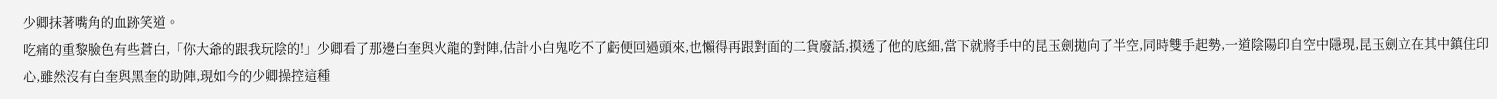少卿抹著嘴角的血跡笑道。
吃痛的重黎臉色有些蒼白,「你大爺的跟我玩陰的!」少卿看了那邊白奎與火龍的對陣,估計小白鬼吃不了虧便回過頭來,也懶得再跟對面的二貨廢話,摸透了他的底細,當下就將手中的昆玉劍拋向了半空,同時雙手起勢,一道陰陽印自空中隱現,昆玉劍立在其中鎮住印心,雖然沒有白奎與黑奎的助陣,現如今的少卿操控這種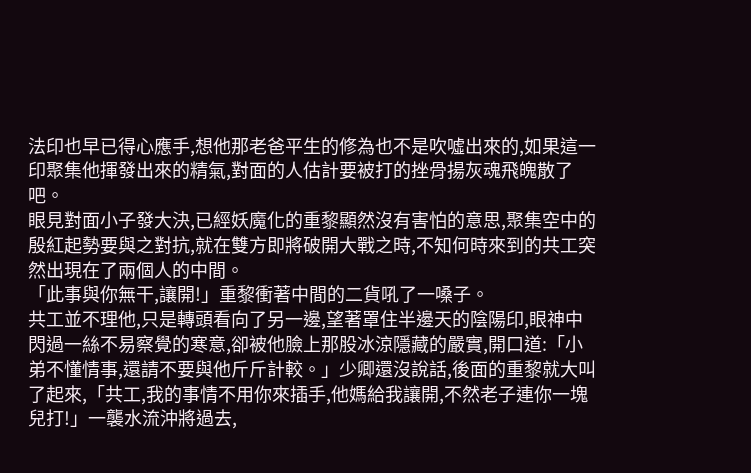法印也早已得心應手,想他那老爸平生的修為也不是吹噓出來的,如果這一印聚集他揮發出來的精氣,對面的人估計要被打的挫骨揚灰魂飛魄散了吧。
眼見對面小子發大決,已經妖魔化的重黎顯然沒有害怕的意思,聚集空中的殷紅起勢要與之對抗,就在雙方即將破開大戰之時,不知何時來到的共工突然出現在了兩個人的中間。
「此事與你無干,讓開!」重黎衝著中間的二貨吼了一嗓子。
共工並不理他,只是轉頭看向了另一邊,望著罩住半邊天的陰陽印,眼神中閃過一絲不易察覺的寒意,卻被他臉上那股冰涼隱藏的嚴實,開口道:「小弟不懂情事,還請不要與他斤斤計較。」少卿還沒說話,後面的重黎就大叫了起來,「共工,我的事情不用你來插手,他媽給我讓開,不然老子連你一塊兒打!」一襲水流沖將過去,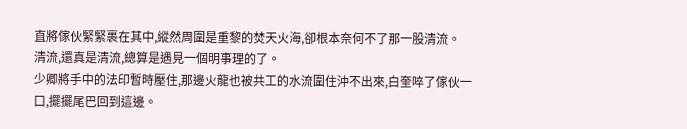直將傢伙緊緊裹在其中,縱然周圍是重黎的焚天火海,卻根本奈何不了那一股清流。
清流,還真是清流,總算是遇見一個明事理的了。
少卿將手中的法印暫時壓住,那邊火龍也被共工的水流圍住沖不出來,白奎啐了傢伙一口,擺擺尾巴回到這邊。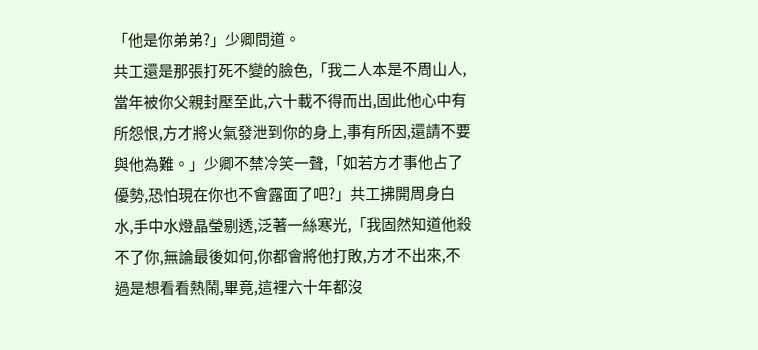「他是你弟弟?」少卿問道。
共工還是那張打死不變的臉色,「我二人本是不周山人,當年被你父親封壓至此,六十載不得而出,固此他心中有所怨恨,方才將火氣發泄到你的身上,事有所因,還請不要與他為難。」少卿不禁冷笑一聲,「如若方才事他占了優勢,恐怕現在你也不會露面了吧?」共工拂開周身白水,手中水燈晶瑩剔透,泛著一絲寒光,「我固然知道他殺不了你,無論最後如何,你都會將他打敗,方才不出來,不過是想看看熱鬧,畢竟,這裡六十年都沒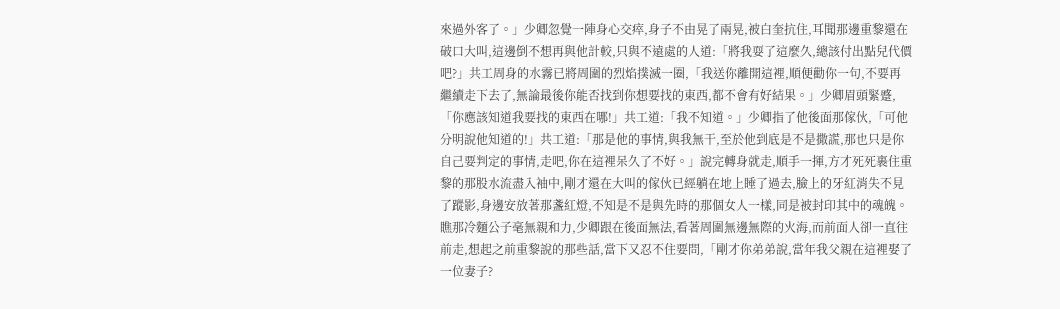來過外客了。」少卿忽覺一陣身心交瘁,身子不由晃了兩晃,被白奎抗住,耳聞那邊重黎還在破口大叫,這邊倒不想再與他計較,只與不遠處的人道:「將我耍了這麼久,總該付出點兒代價吧?」共工周身的水霧已將周圍的烈焰撲滅一圈,「我送你離開這裡,順便勸你一句,不要再繼續走下去了,無論最後你能否找到你想要找的東西,都不會有好結果。」少卿眉頭緊蹙,「你應該知道我要找的東西在哪!」共工道:「我不知道。」少卿指了他後面那傢伙,「可他分明說他知道的!」共工道:「那是他的事情,與我無干,至於他到底是不是撒謊,那也只是你自己要判定的事情,走吧,你在這裡呆久了不好。」說完轉身就走,順手一揮,方才死死裹住重黎的那股水流盡入袖中,剛才還在大叫的傢伙已經躺在地上睡了過去,臉上的牙紅消失不見了蹤影,身邊安放著那盞紅燈,不知是不是與先時的那個女人一樣,同是被封印其中的魂魄。
瞧那冷麵公子毫無親和力,少卿跟在後面無法,看著周圍無邊無際的火海,而前面人卻一直往前走,想起之前重黎說的那些話,當下又忍不住要問,「剛才你弟弟說,當年我父親在這裡娶了一位妻子?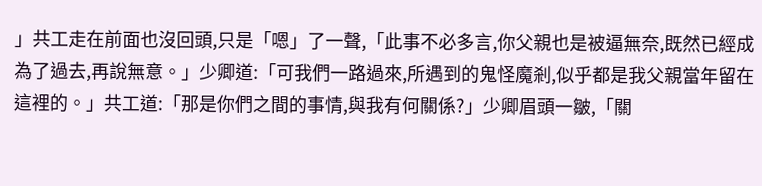」共工走在前面也沒回頭,只是「嗯」了一聲,「此事不必多言,你父親也是被逼無奈,既然已經成為了過去,再說無意。」少卿道:「可我們一路過來,所遇到的鬼怪魔剎,似乎都是我父親當年留在這裡的。」共工道:「那是你們之間的事情,與我有何關係?」少卿眉頭一皺,「關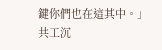鍵你們也在這其中。」共工沉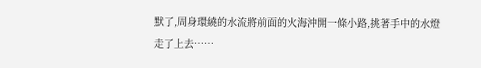默了,周身環繞的水流將前面的火海沖開一條小路,挑著手中的水燈走了上去……